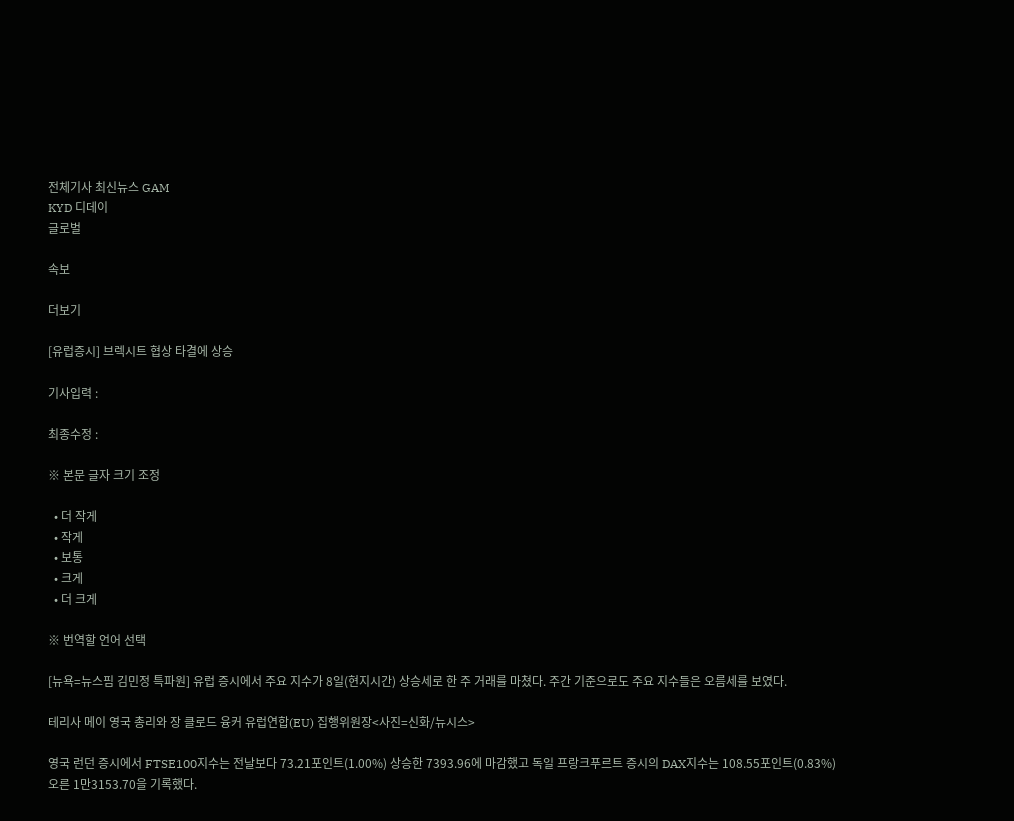전체기사 최신뉴스 GAM
KYD 디데이
글로벌

속보

더보기

[유럽증시] 브렉시트 협상 타결에 상승

기사입력 :

최종수정 :

※ 본문 글자 크기 조정

  • 더 작게
  • 작게
  • 보통
  • 크게
  • 더 크게

※ 번역할 언어 선택

[뉴욕=뉴스핌 김민정 특파원] 유럽 증시에서 주요 지수가 8일(현지시간) 상승세로 한 주 거래를 마쳤다. 주간 기준으로도 주요 지수들은 오름세를 보였다.

테리사 메이 영국 총리와 장 클로드 융커 유럽연합(EU) 집행위원장<사진=신화/뉴시스>

영국 런던 증시에서 FTSE100지수는 전날보다 73.21포인트(1.00%) 상승한 7393.96에 마감했고 독일 프랑크푸르트 증시의 DAX지수는 108.55포인트(0.83%) 오른 1만3153.70을 기록했다.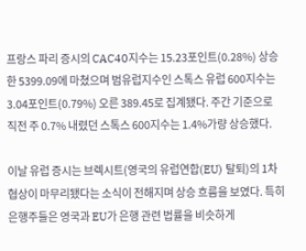프랑스 파리 증시의 CAC40지수는 15.23포인트(0.28%) 상승한 5399.09에 마쳤으며 범유럽지수인 스톡스 유럽 600지수는 3.04포인트(0.79%) 오른 389.45로 집계됐다. 주간 기준으로 직전 주 0.7% 내렸던 스톡스 600지수는 1.4%가량 상승했다.

이날 유럽 증시는 브렉시트(영국의 유럽연합(EU) 탈퇴)의 1차 협상이 마무리됐다는 소식이 전해지며 상승 흐름을 보였다. 특히 은행주들은 영국과 EU가 은행 관련 법률을 비슷하게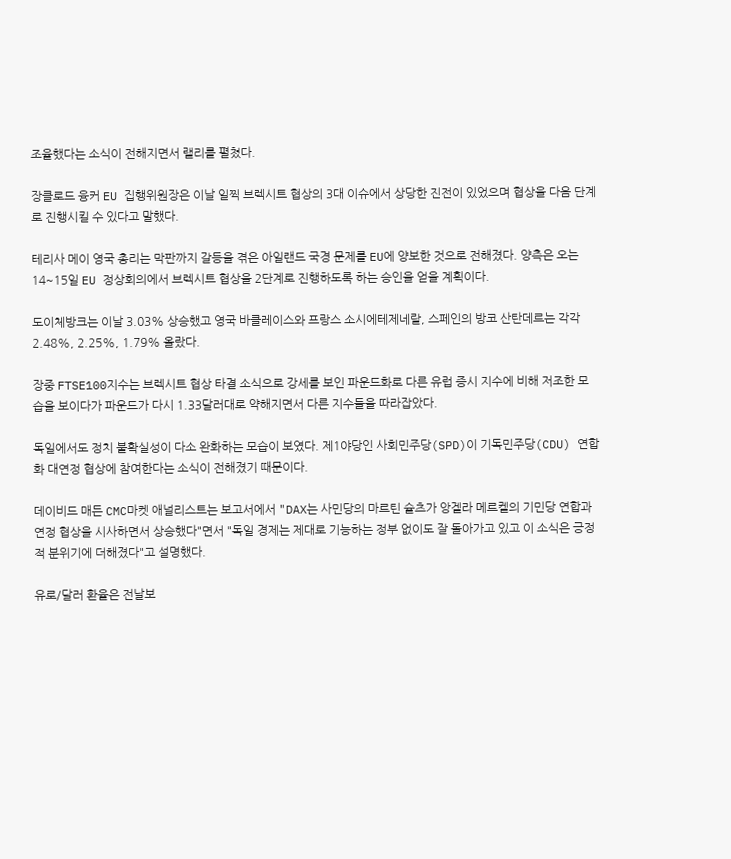조율했다는 소식이 전해지면서 랠리를 펼쳤다.

장클로드 융커 EU 집행위원장은 이날 일찍 브렉시트 협상의 3대 이슈에서 상당한 진전이 있었으며 협상을 다음 단계로 진행시킬 수 있다고 말했다.

테리사 메이 영국 총리는 막판까지 갈등을 겪은 아일랜드 국경 문제를 EU에 양보한 것으로 전해졌다. 양측은 오는 14~15일 EU 정상회의에서 브렉시트 협상을 2단계로 진행하도록 하는 승인을 얻을 계획이다.

도이체방크는 이날 3.03% 상승했고 영국 바클레이스와 프랑스 소시에테제네랄, 스페인의 방코 산탄데르는 각각 2.48%, 2.25%, 1.79% 올랐다.

장중 FTSE100지수는 브렉시트 협상 타결 소식으로 강세를 보인 파운드화로 다른 유럽 증시 지수에 비해 저조한 모습을 보이다가 파운드가 다시 1.33달러대로 약해지면서 다른 지수들을 따라잡았다.

독일에서도 정치 불확실성이 다소 완화하는 모습이 보였다. 제1야당인 사회민주당(SPD)이 기독민주당(CDU) 연합화 대연정 협상에 참여한다는 소식이 전해졌기 때문이다.

데이비드 매든 CMC마켓 애널리스트는 보고서에서 "DAX는 사민당의 마르틴 슐츠가 앙겔라 메르켈의 기민당 연합과 연정 협상을 시사하면서 상승했다"면서 "독일 경제는 제대로 기능하는 정부 없이도 잘 돌아가고 있고 이 소식은 긍정적 분위기에 더해졌다"고 설명했다.

유로/달러 환율은 전날보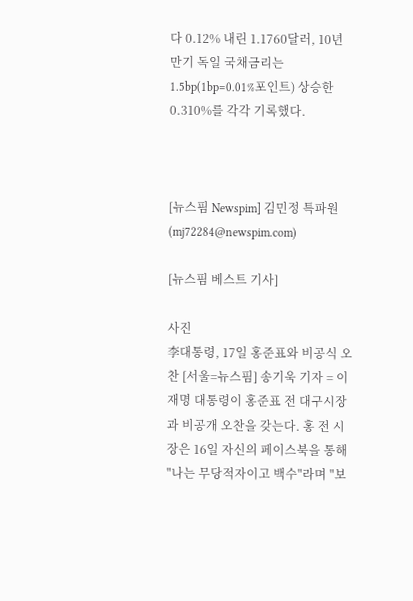다 0.12% 내린 1.1760달러, 10년 만기 독일 국채금리는 1.5bp(1bp=0.01%포인트) 상승한 0.310%를 각각 기록했다.



[뉴스핌 Newspim] 김민정 특파원 (mj72284@newspim.com)

[뉴스핌 베스트 기사]

사진
李대통령, 17일 홍준표와 비공식 오찬 [서울=뉴스핌] 송기욱 기자 = 이재명 대통령이 홍준표 전 대구시장과 비공개 오찬을 갖는다. 홍 전 시장은 16일 자신의 페이스북을 통해 "나는 무당적자이고 백수"라며 "보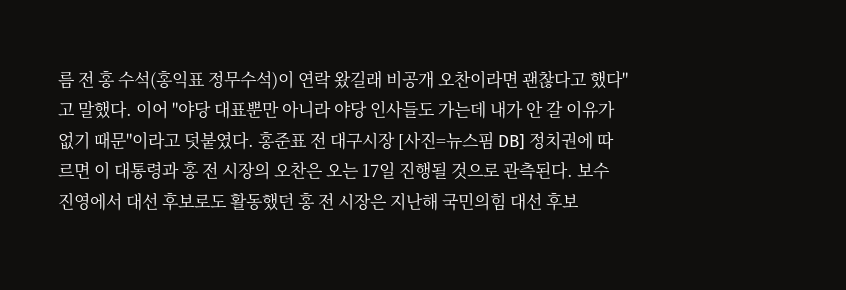름 전 홍 수석(홍익표 정무수석)이 연락 왔길래 비공개 오찬이라면 괜찮다고 했다"고 말했다. 이어 "야당 대표뿐만 아니라 야당 인사들도 가는데 내가 안 갈 이유가 없기 때문"이라고 덧붙였다. 홍준표 전 대구시장 [사진=뉴스핌 DB] 정치권에 따르면 이 대통령과 홍 전 시장의 오찬은 오는 17일 진행될 것으로 관측된다. 보수 진영에서 대선 후보로도 활동했던 홍 전 시장은 지난해 국민의힘 대선 후보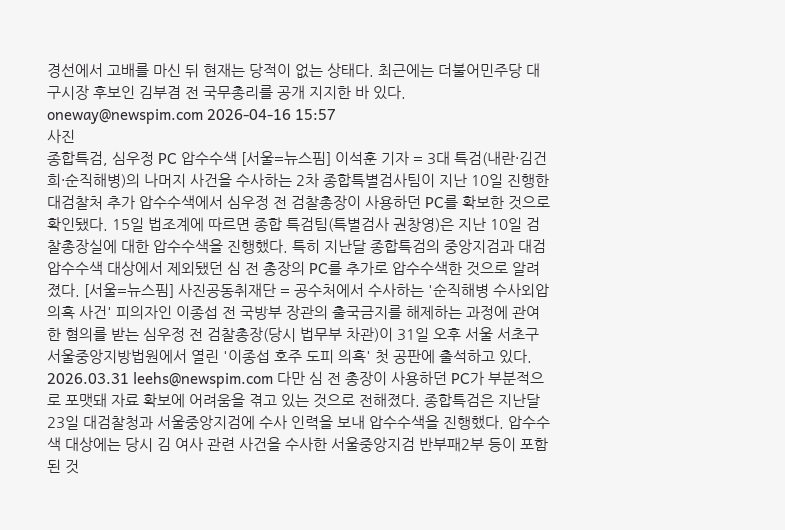경선에서 고배를 마신 뒤 현재는 당적이 없는 상태다. 최근에는 더불어민주당 대구시장 후보인 김부겸 전 국무총리를 공개 지지한 바 있다. oneway@newspim.com 2026-04-16 15:57
사진
종합특검, 심우정 PC 압수수색 [서울=뉴스핌] 이석훈 기자 = 3대 특검(내란·김건희·순직해병)의 나머지 사건을 수사하는 2차 종합특별검사팀이 지난 10일 진행한 대검찰처 추가 압수수색에서 심우정 전 검찰총장이 사용하던 PC를 확보한 것으로 확인됐다. 15일 법조계에 따르면 종합 특검팀(특별검사 권창영)은 지난 10일 검찰총장실에 대한 압수수색을 진행했다. 특히 지난달 종합특검의 중앙지검과 대검 압수수색 대상에서 제외됐던 심 전 총장의 PC를 추가로 압수수색한 것으로 알려졌다. [서울=뉴스핌] 사진공동취재단 = 공수처에서 수사하는 '순직해병 수사외압 의혹 사건' 피의자인 이종섭 전 국방부 장관의 출국금지를 해제하는 과정에 관여한 혐의를 받는 심우정 전 검찰총장(당시 법무부 차관)이 31일 오후 서울 서초구 서울중앙지방법원에서 열린 '이종섭 호주 도피 의혹' 첫 공판에 출석하고 있다. 2026.03.31 leehs@newspim.com 다만 심 전 총장이 사용하던 PC가 부분적으로 포맷돼 자료 확보에 어려움을 겪고 있는 것으로 전해졌다. 종합특검은 지난달 23일 대검찰청과 서울중앙지검에 수사 인력을 보내 압수수색을 진행했다. 압수수색 대상에는 당시 김 여사 관련 사건을 수사한 서울중앙지검 반부패2부 등이 포함된 것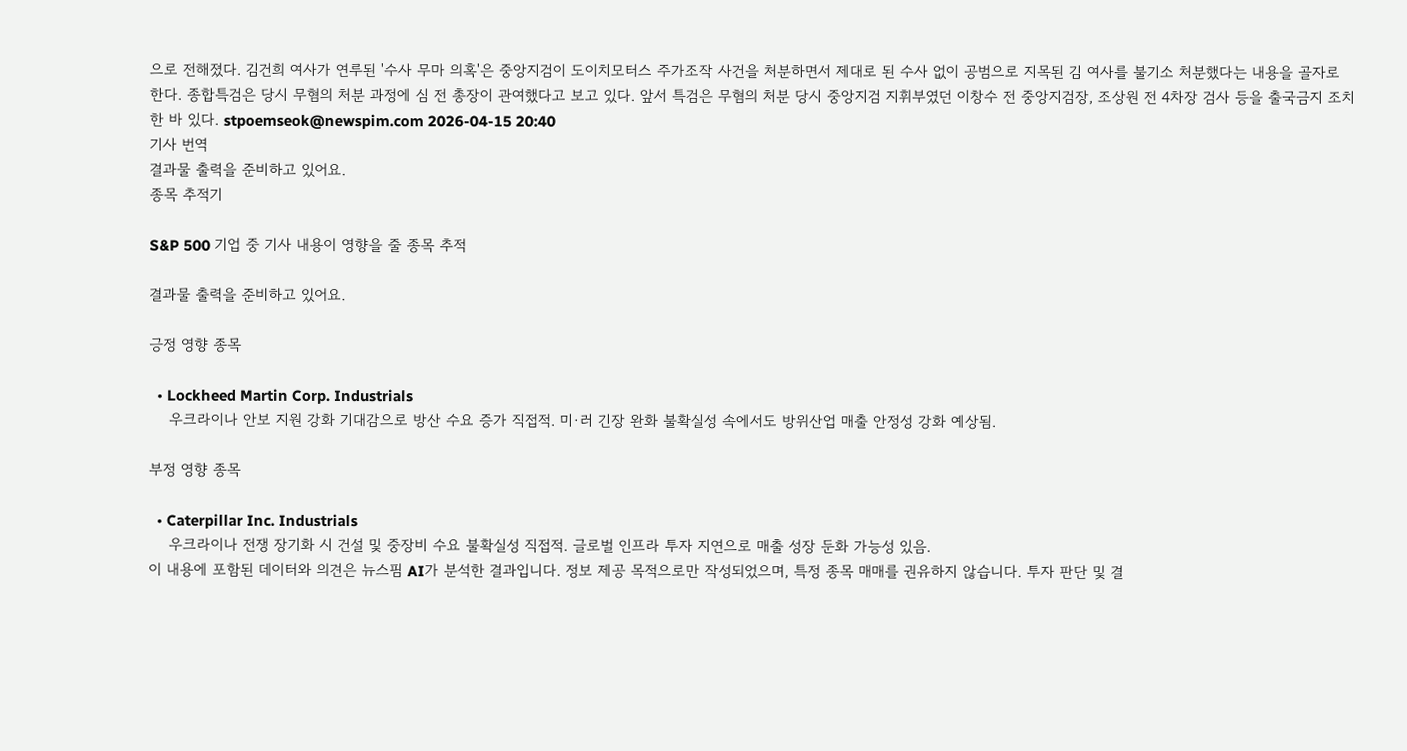으로 전해졌다. 김건희 여사가 연루된 '수사 무마 의혹'은 중앙지검이 도이치모터스 주가조작 사건을 처분하면서 제대로 된 수사 없이 공범으로 지목된 김 여사를 불기소 처분했다는 내용을 골자로 한다. 종합특검은 당시 무혐의 처분 과정에 심 전 총장이 관여했다고 보고 있다. 앞서 특검은 무혐의 처분 당시 중앙지검 지휘부였던 이창수 전 중앙지검장, 조상원 전 4차장 검사 등을 출국금지 조치한 바 있다. stpoemseok@newspim.com 2026-04-15 20:40
기사 번역
결과물 출력을 준비하고 있어요.
종목 추적기

S&P 500 기업 중 기사 내용이 영향을 줄 종목 추적

결과물 출력을 준비하고 있어요.

긍정 영향 종목

  • Lockheed Martin Corp. Industrials
    우크라이나 안보 지원 강화 기대감으로 방산 수요 증가 직접적. 미·러 긴장 완화 불확실성 속에서도 방위산업 매출 안정성 강화 예상됨.

부정 영향 종목

  • Caterpillar Inc. Industrials
    우크라이나 전쟁 장기화 시 건설 및 중장비 수요 불확실성 직접적. 글로벌 인프라 투자 지연으로 매출 성장 둔화 가능성 있음.
이 내용에 포함된 데이터와 의견은 뉴스핌 AI가 분석한 결과입니다. 정보 제공 목적으로만 작성되었으며, 특정 종목 매매를 권유하지 않습니다. 투자 판단 및 결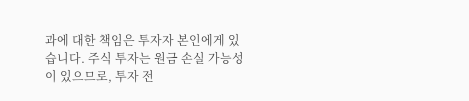과에 대한 책임은 투자자 본인에게 있습니다. 주식 투자는 원금 손실 가능성이 있으므로, 투자 전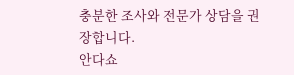충분한 조사와 전문가 상담을 권장합니다.
안다쇼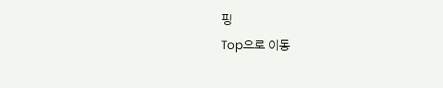핑
Top으로 이동